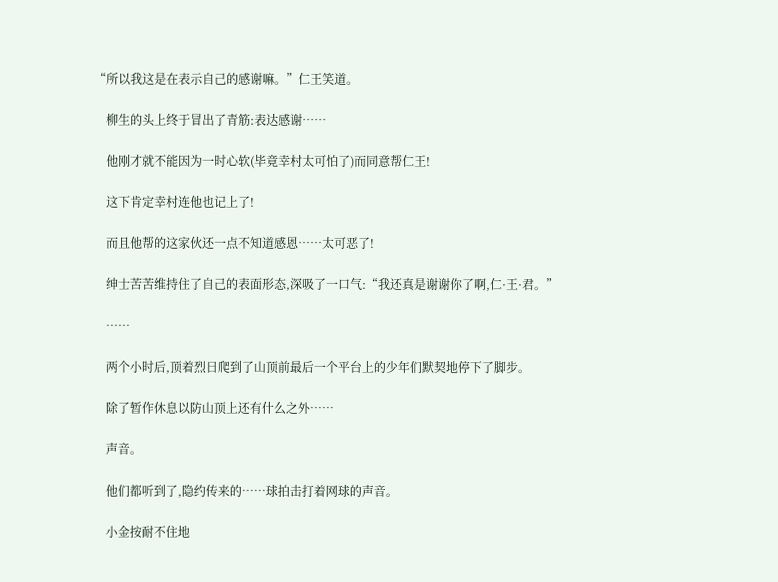“所以我这是在表示自己的感谢嘛。”仁王笑道。

    柳生的头上终于冒出了青筋:表达感谢……

    他刚才就不能因为一时心软(毕竟幸村太可怕了)而同意帮仁王!

    这下肯定幸村连他也记上了!

    而且他帮的这家伙还一点不知道感恩……太可恶了!

    绅士苦苦维持住了自己的表面形态,深吸了一口气:“我还真是谢谢你了啊,仁·王·君。”

    ……

    两个小时后,顶着烈日爬到了山顶前最后一个平台上的少年们默契地停下了脚步。

    除了暂作休息以防山顶上还有什么之外……

    声音。

    他们都听到了,隐约传来的……球拍击打着网球的声音。

    小金按耐不住地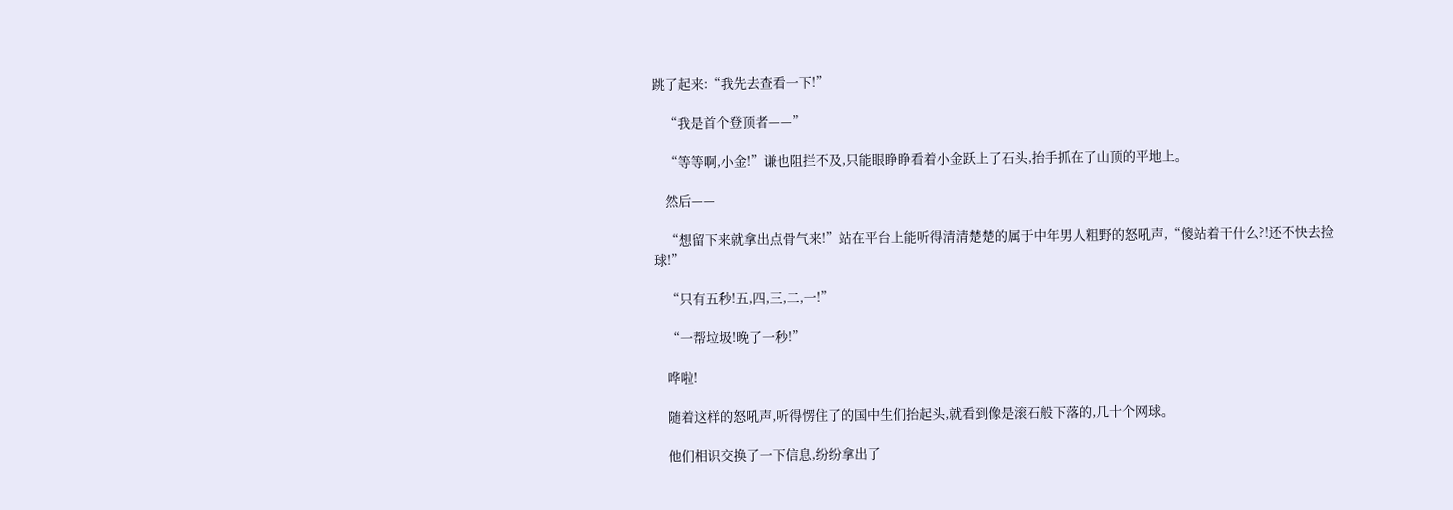跳了起来:“我先去查看一下!”

    “我是首个登顶者——”

    “等等啊,小金!”谦也阻拦不及,只能眼睁睁看着小金跃上了石头,抬手抓在了山顶的平地上。

    然后——

    “想留下来就拿出点骨气来!”站在平台上能听得清清楚楚的属于中年男人粗野的怒吼声,“傻站着干什么?!还不快去捡球!”

    “只有五秒!五,四,三,二,一!”

    “一帮垃圾!晚了一秒!”

    哗啦!

    随着这样的怒吼声,听得愣住了的国中生们抬起头,就看到像是滚石般下落的,几十个网球。

    他们相识交换了一下信息,纷纷拿出了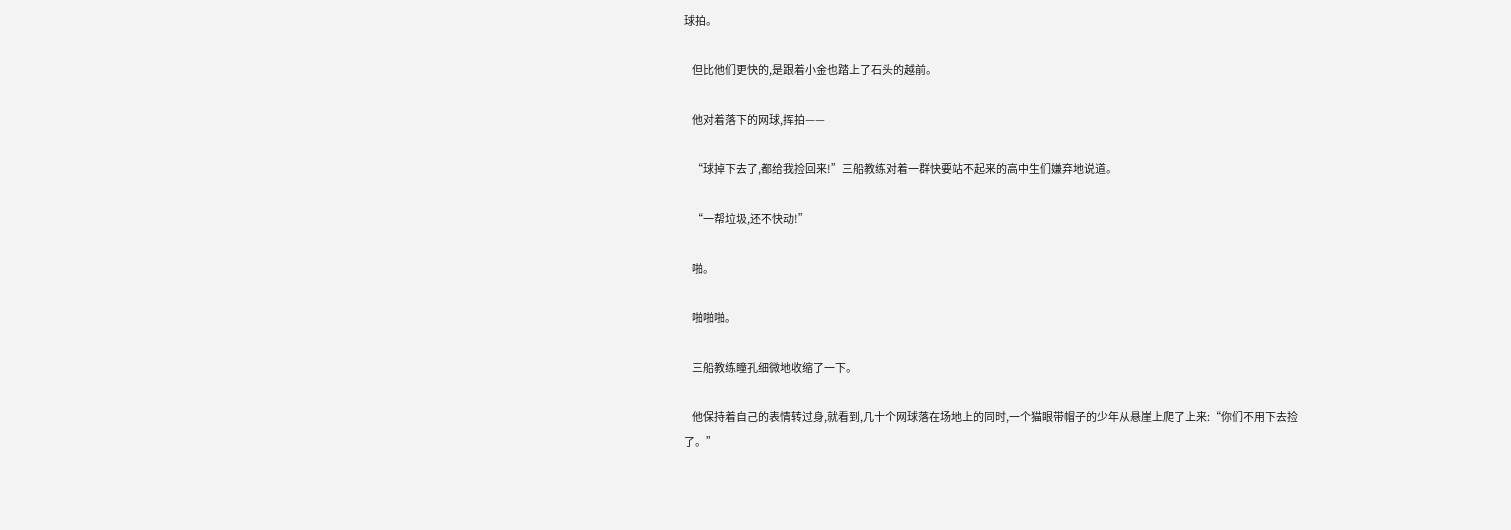球拍。

    但比他们更快的,是跟着小金也踏上了石头的越前。

    他对着落下的网球,挥拍——

    “球掉下去了,都给我捡回来!”三船教练对着一群快要站不起来的高中生们嫌弃地说道。

    “一帮垃圾,还不快动!”

    啪。

    啪啪啪。

    三船教练瞳孔细微地收缩了一下。

    他保持着自己的表情转过身,就看到,几十个网球落在场地上的同时,一个猫眼带帽子的少年从悬崖上爬了上来:“你们不用下去捡了。”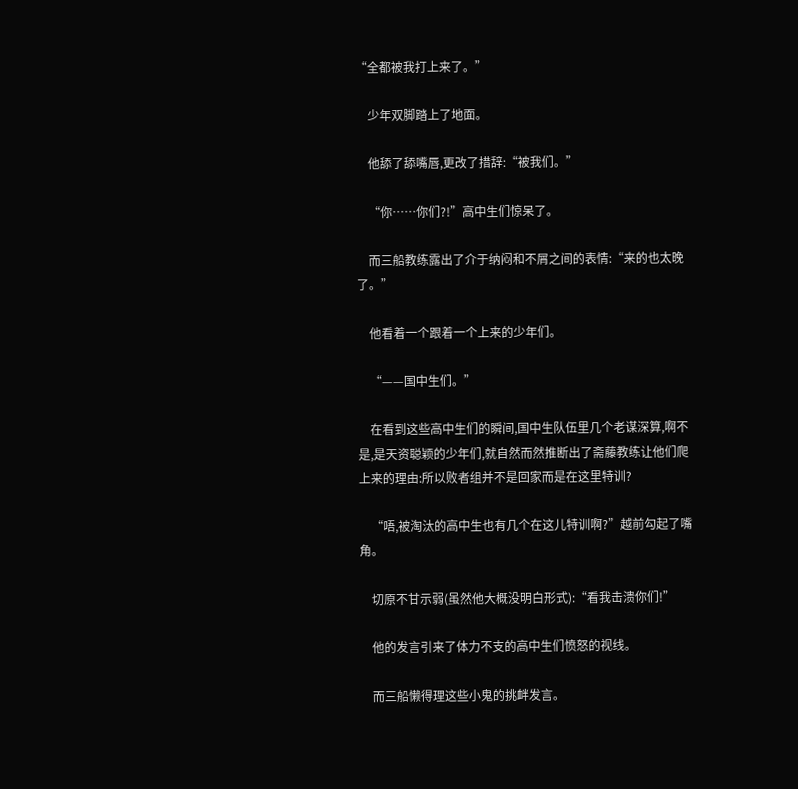“全都被我打上来了。”

    少年双脚踏上了地面。

    他舔了舔嘴唇,更改了措辞:“被我们。”

    “你……你们?!”高中生们惊呆了。

    而三船教练露出了介于纳闷和不屑之间的表情:“来的也太晚了。”

    他看着一个跟着一个上来的少年们。

    “——国中生们。”

    在看到这些高中生们的瞬间,国中生队伍里几个老谋深算,啊不是,是天资聪颖的少年们,就自然而然推断出了斋藤教练让他们爬上来的理由:所以败者组并不是回家而是在这里特训?

    “唔,被淘汰的高中生也有几个在这儿特训啊?”越前勾起了嘴角。

    切原不甘示弱(虽然他大概没明白形式):“看我击溃你们!”

    他的发言引来了体力不支的高中生们愤怒的视线。

    而三船懒得理这些小鬼的挑衅发言。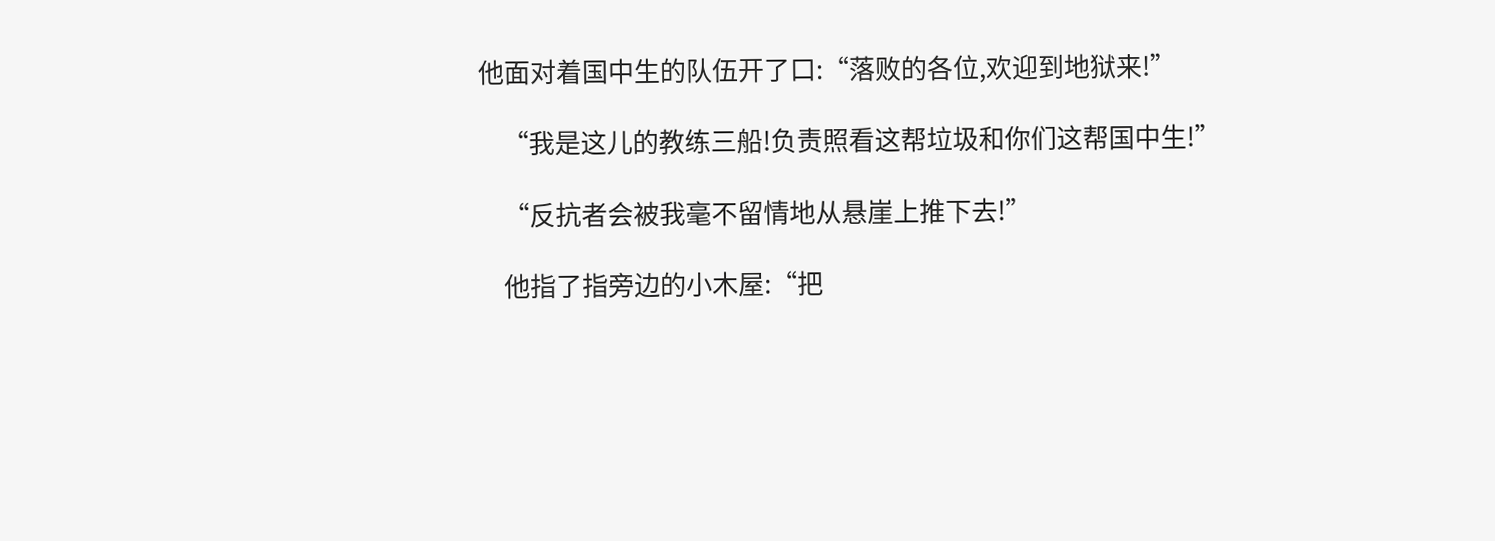他面对着国中生的队伍开了口:“落败的各位,欢迎到地狱来!”

    “我是这儿的教练三船!负责照看这帮垃圾和你们这帮国中生!”

    “反抗者会被我毫不留情地从悬崖上推下去!”

    他指了指旁边的小木屋:“把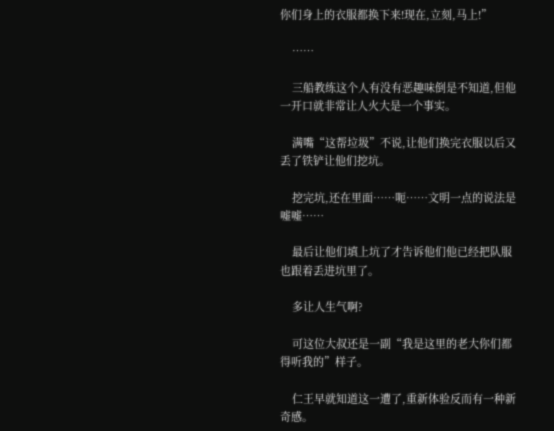你们身上的衣服都换下来!现在,立刻,马上!”

    ……

    三船教练这个人有没有恶趣味倒是不知道,但他一开口就非常让人火大是一个事实。

    满嘴“这帮垃圾”不说,让他们换完衣服以后又丢了铁铲让他们挖坑。

    挖完坑,还在里面……呃……文明一点的说法是嘘嘘……

    最后让他们填上坑了才告诉他们他已经把队服也跟着丢进坑里了。

    多让人生气啊?

    可这位大叔还是一副“我是这里的老大你们都得听我的”样子。

    仁王早就知道这一遭了,重新体验反而有一种新奇感。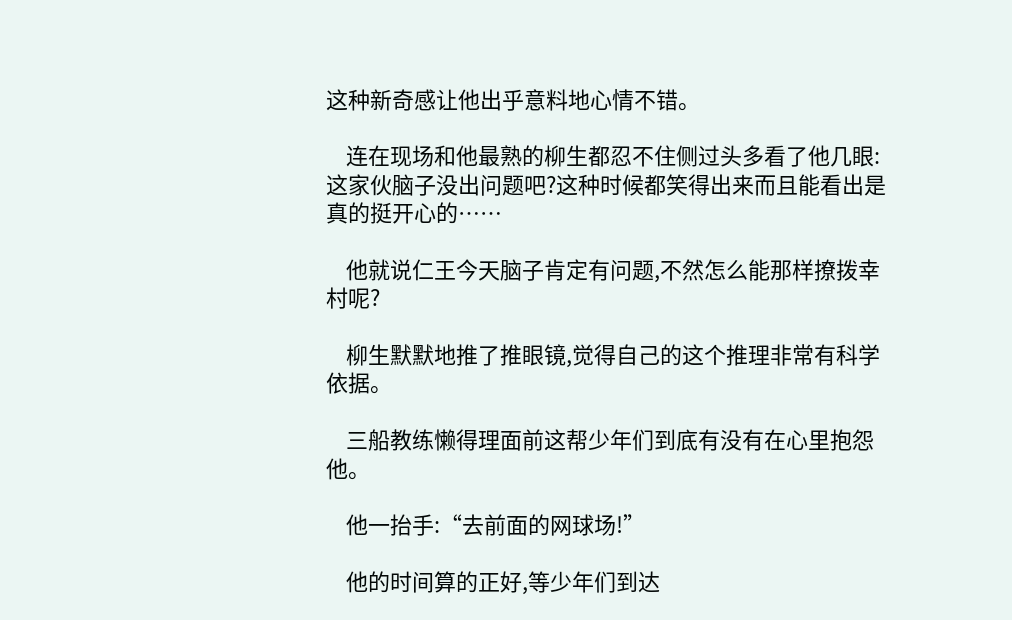这种新奇感让他出乎意料地心情不错。

    连在现场和他最熟的柳生都忍不住侧过头多看了他几眼:这家伙脑子没出问题吧?这种时候都笑得出来而且能看出是真的挺开心的……

    他就说仁王今天脑子肯定有问题,不然怎么能那样撩拨幸村呢?

    柳生默默地推了推眼镜,觉得自己的这个推理非常有科学依据。

    三船教练懒得理面前这帮少年们到底有没有在心里抱怨他。

    他一抬手:“去前面的网球场!”

    他的时间算的正好,等少年们到达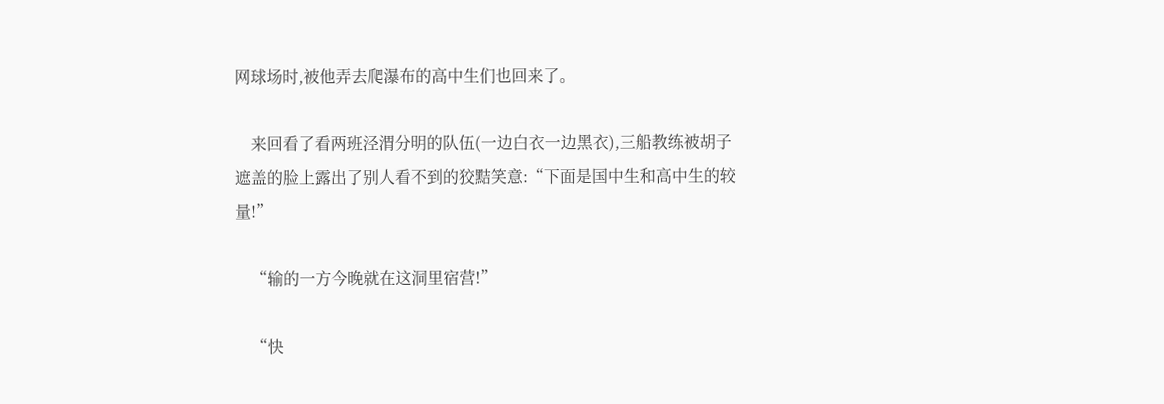网球场时,被他弄去爬瀑布的高中生们也回来了。

    来回看了看两班泾渭分明的队伍(一边白衣一边黑衣),三船教练被胡子遮盖的脸上露出了别人看不到的狡黠笑意:“下面是国中生和高中生的较量!”

    “输的一方今晚就在这洞里宿营!”

    “快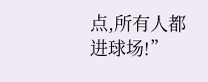点,所有人都进球场!”